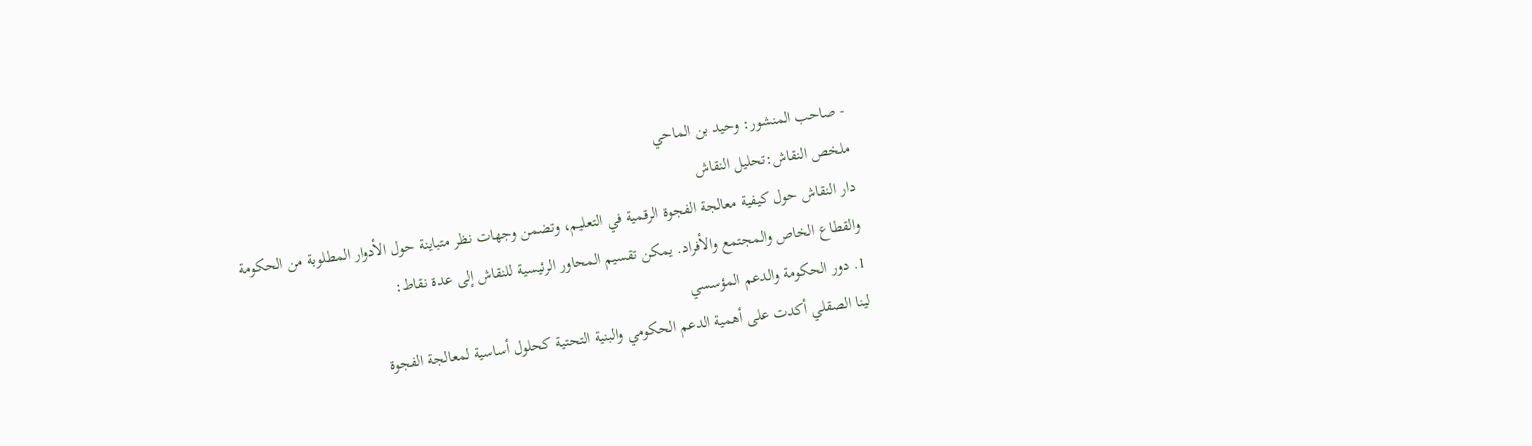- صاحب المنشور: وحيد بن الماحي
ملخص النقاش:تحليل النقاش
دار النقاش حول كيفية معالجة الفجوة الرقمية في التعليم، وتضمن وجهات نظر متباينة حول الأدوار المطلوبة من الحكومة والقطاع الخاص والمجتمع والأفراد. يمكن تقسيم المحاور الرئيسية للنقاش إلى عدة نقاط:
1. دور الحكومة والدعم المؤسسي
لينا الصقلي أكدت على أهمية الدعم الحكومي والبنية التحتية كحلول أساسية لمعالجة الفجوة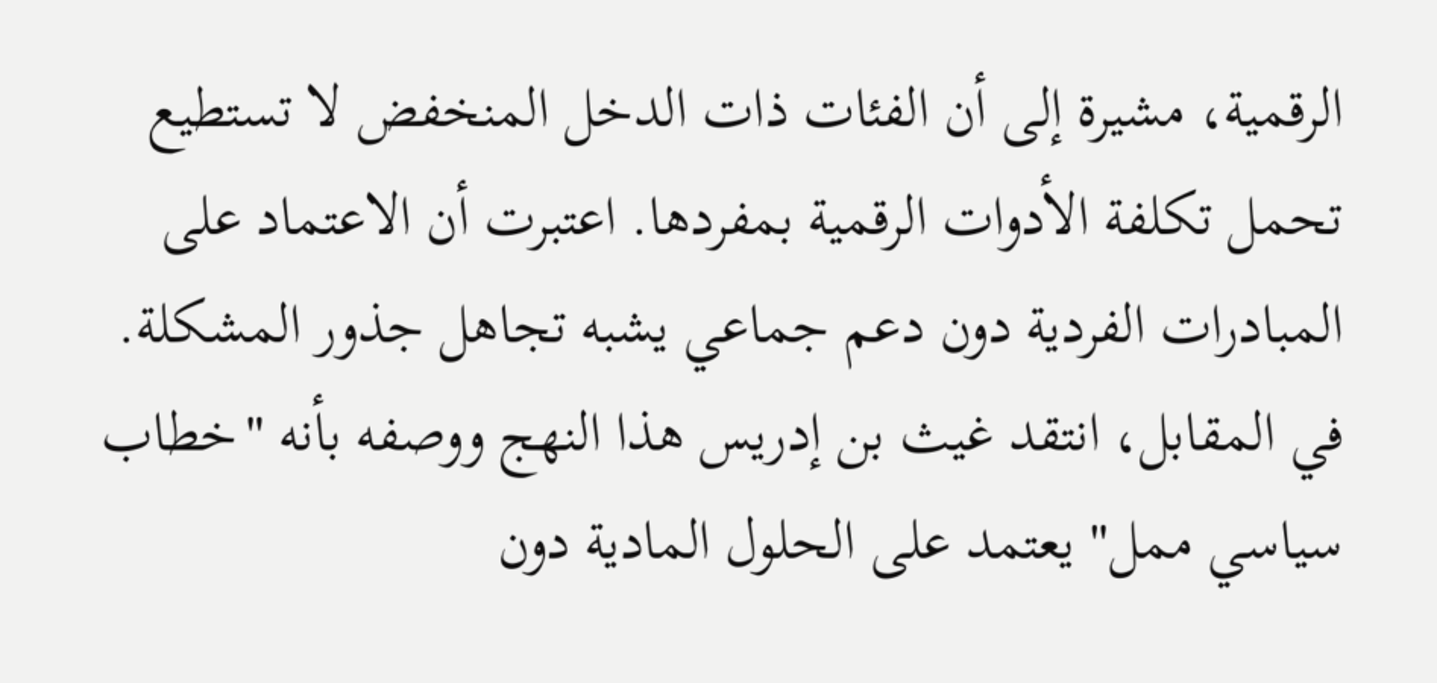الرقمية، مشيرة إلى أن الفئات ذات الدخل المنخفض لا تستطيع تحمل تكلفة الأدوات الرقمية بمفردها. اعتبرت أن الاعتماد على المبادرات الفردية دون دعم جماعي يشبه تجاهل جذور المشكلة. في المقابل، انتقد غيث بن إدريس هذا النهج ووصفه بأنه "خطاب سياسي ممل" يعتمد على الحلول المادية دون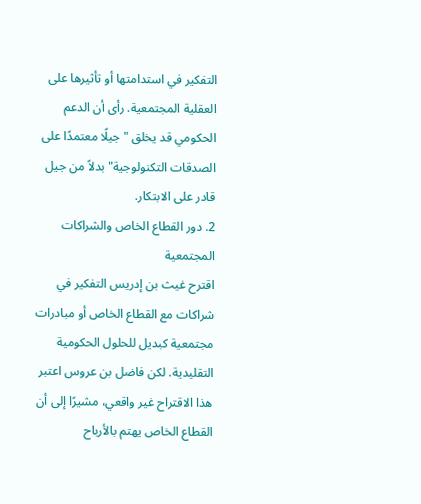التفكير في استدامتها أو تأثيرها على العقلية المجتمعية. رأى أن الدعم الحكومي قد يخلق "جيلًا معتمدًا على الصدقات التكنولوجية" بدلاً من جيل قادر على الابتكار.
2. دور القطاع الخاص والشراكات المجتمعية
اقترح غيث بن إدريس التفكير في شراكات مع القطاع الخاص أو مبادرات مجتمعية كبديل للحلول الحكومية التقليدية. لكن فاضل بن عروس اعتبر هذا الاقتراح غير واقعي، مشيرًا إلى أن القطاع الخاص يهتم بالأرباح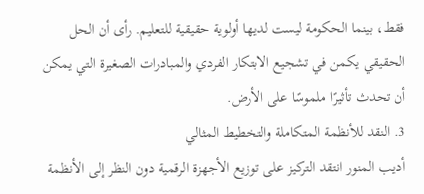فقط، بينما الحكومة ليست لديها أولوية حقيقية للتعليم. رأى أن الحل الحقيقي يكمن في تشجيع الابتكار الفردي والمبادرات الصغيرة التي يمكن أن تحدث تأثيرًا ملموسًا على الأرض.
3. النقد للأنظمة المتكاملة والتخطيط المثالي
أديب المنور انتقد التركيز على توزيع الأجهزة الرقمية دون النظر إلى الأنظمة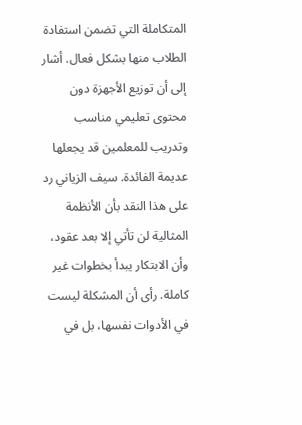المتكاملة التي تضمن استفادة الطلاب منها بشكل فعال. أشار إلى أن توزيع الأجهزة دون محتوى تعليمي مناسب وتدريب للمعلمين قد يجعلها عديمة الفائدة. سيف الزياني رد على هذا النقد بأن الأنظمة المثالية لن تأتي إلا بعد عقود، وأن الابتكار يبدأ بخطوات غير كاملة. رأى أن المشكلة ليست في الأدوات نفسها، بل في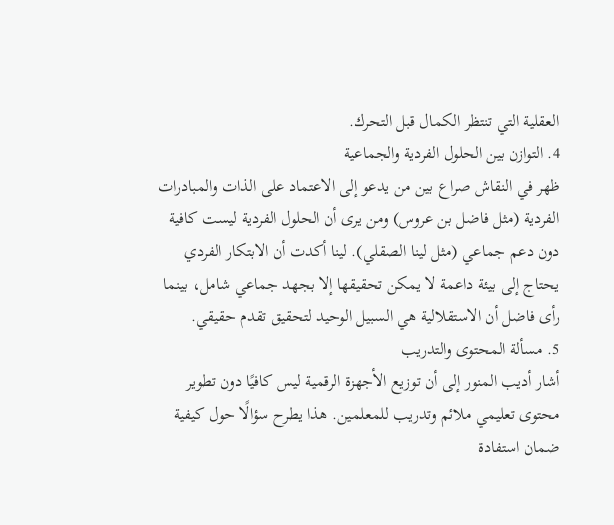العقلية التي تنتظر الكمال قبل التحرك.
4. التوازن بين الحلول الفردية والجماعية
ظهر في النقاش صراع بين من يدعو إلى الاعتماد على الذات والمبادرات الفردية (مثل فاضل بن عروس) ومن يرى أن الحلول الفردية ليست كافية دون دعم جماعي (مثل لينا الصقلي). لينا أكدت أن الابتكار الفردي يحتاج إلى بيئة داعمة لا يمكن تحقيقها إلا بجهد جماعي شامل، بينما رأى فاضل أن الاستقلالية هي السبيل الوحيد لتحقيق تقدم حقيقي.
5. مسألة المحتوى والتدريب
أشار أديب المنور إلى أن توزيع الأجهزة الرقمية ليس كافيًا دون تطوير محتوى تعليمي ملائم وتدريب للمعلمين. هذا يطرح سؤالًا حول كيفية ضمان استفادة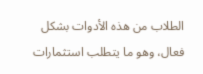الطلاب من هذه الأدوات بشكل فعال، وهو ما يتطلب استثمارات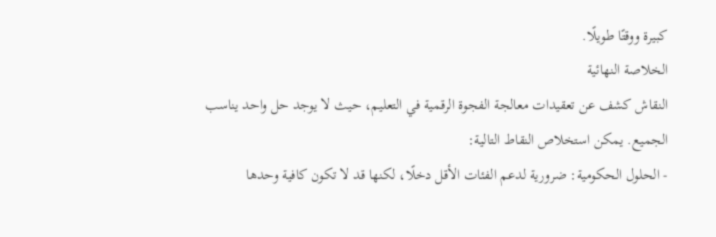كبيرة ووقتًا طويلًا.
الخلاصة النهائية
النقاش كشف عن تعقيدات معالجة الفجوة الرقمية في التعليم، حيث لا يوجد حل واحد يناسب الجميع. يمكن استخلاص النقاط التالية:
- الحلول الحكومية: ضرورية لدعم الفئات الأقل دخلًا، لكنها قد لا تكون كافية وحدها